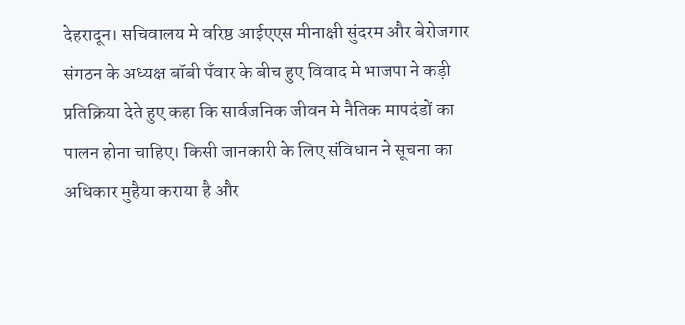देहरादून। सचिवालय मे वरिष्ठ आईएएस मीनाक्षी सुंदरम और बेरोजगार संगठन के अध्यक्ष बॉबी पँवार के बीच हुए विवाद मे भाजपा ने कड़ी प्रतिक्रिया देते हुए कहा कि सार्वजनिक जीवन मे नैतिक मापदंडों का पालन होना चाहिए। किसी जानकारी के लिए संविधान ने सूचना का अधिकार मुहैया कराया है और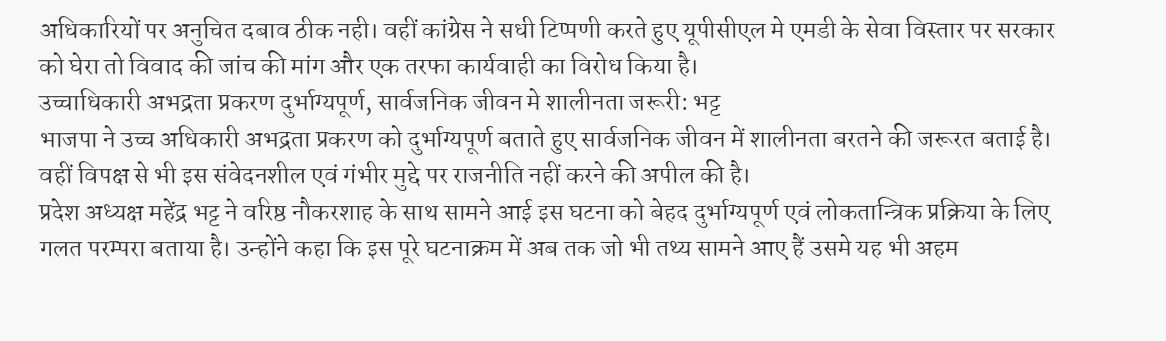अधिकारियों पर अनुचित दबाव ठीक नही। वहीं कांग्रेस ने सधी टिप्पणी करते हुए यूपीसीएल मे एमडी के सेवा विस्तार पर सरकार को घेरा तो विवाद की जांच की मांग और एक तरफा कार्यवाही का विरोध किया है।
उच्चाधिकारी अभद्रता प्रकरण दुर्भाग्यपूर्ण, सार्वजनिक जीवन मे शालीनता जरूरी: भट्ट
भाजपा ने उच्च अधिकारी अभद्रता प्रकरण को दुर्भाग्यपूर्ण बताते हुए सार्वजनिक जीवन में शालीनता बरतने की जरूरत बताई है। वहीं विपक्ष से भी इस संवेदनशील एवं गंभीर मुद्दे पर राजनीति नहीं करने की अपील की है।
प्रदेश अध्यक्ष महेंद्र भट्ट ने वरिष्ठ नौकरशाह के साथ सामने आई इस घटना को बेहद दुर्भाग्यपूर्ण एवं लोकतान्त्रिक प्रक्रिया के लिए गलत परम्परा बताया है। उन्होंने कहा कि इस पूरे घटनाक्रम में अब तक जो भी तथ्य सामने आए हैं उसमे यह भी अहम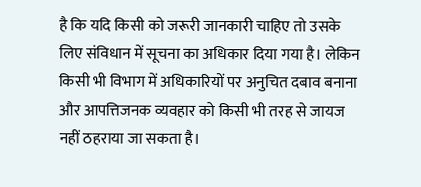है कि यदि किसी को जरूरी जानकारी चाहिए तो उसके लिए संविधान में सूचना का अधिकार दिया गया है। लेकिन किसी भी विभाग में अधिकारियों पर अनुचित दबाव बनाना और आपत्तिजनक व्यवहार को किसी भी तरह से जायज नहीं ठहराया जा सकता है।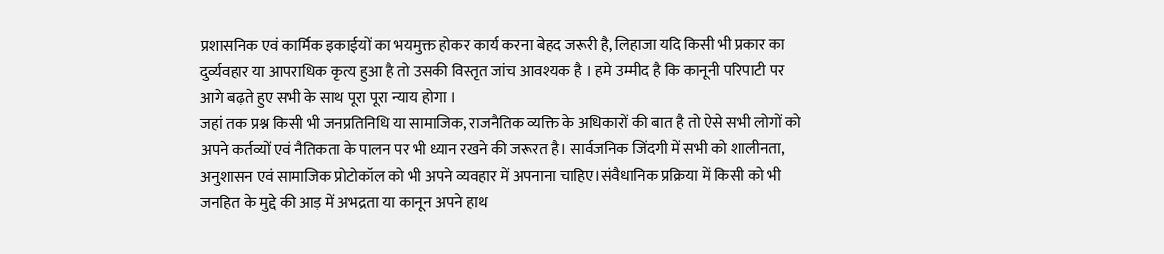प्रशासनिक एवं कार्मिक इकाईयों का भयमुक्त होकर कार्य करना बेहद जरूरी है, लिहाजा यदि किसी भी प्रकार का दुर्व्यवहार या आपराधिक कृत्य हुआ है तो उसकी विस्तृत जांच आवश्यक है । हमे उम्मीद है कि कानूनी परिपाटी पर आगे बढ़ते हुए सभी के साथ पूरा पूरा न्याय होगा ।
जहां तक प्रश्न किसी भी जनप्रतिनिधि या सामाजिक, राजनैतिक व्यक्ति के अधिकारों की बात है तो ऐसे सभी लोगों को अपने कर्तव्यों एवं नैतिकता के पालन पर भी ध्यान रखने की जरूरत है। सार्वजनिक जिंदगी में सभी को शालीनता, अनुशासन एवं सामाजिक प्रोटोकॉल को भी अपने व्यवहार में अपनाना चाहिए।संवैधानिक प्रक्रिया में किसी को भी जनहित के मुद्दे की आड़ में अभद्रता या कानून अपने हाथ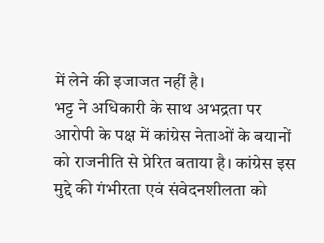में लेने की इजाजत नहीं है।
भट्ट ने अधिकारी के साथ अभद्रता पर आरोपी के पक्ष में कांग्रेस नेताओं के बयानों को राजनीति से प्रेरित बताया है। कांग्रेस इस मुद्दे की गंभीरता एवं संवेदनशीलता को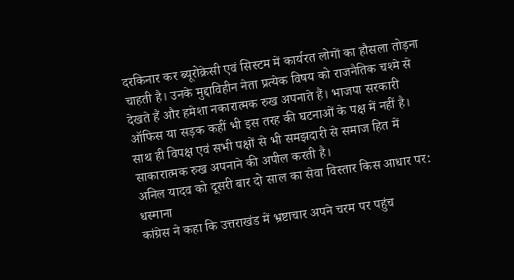दरकिनार कर ब्यूरोक्रेसी एवं सिस्टम में कार्यरत लोगों का हौसला तोड़ना चाहती है। उनके मुद्दाविहीन नेता प्रत्येक विषय को राजनैतिक चश्मे से देखते हैं और हमेशा नकारात्मक रुख अपनाते हैं। भाजपा सरकारी ऑफिस या सड़क कहीं भी इस तरह की घटनाओं के पक्ष में नहीं है। साथ ही विपक्ष एवं सभी पक्षों से भी समझदारी से समाज हित में साकारात्मक रुख अपनाने की अपील करती है।
अनिल यादव को दूसरी बार दो साल का सेवा विस्तार किस आधार पर: धस्माना
कांग्रेस ने कहा कि उत्तराखंड में भ्रष्टाचार अपने चरम पर पहुंच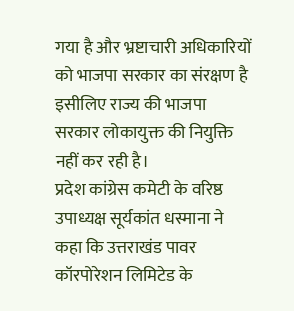गया है और भ्रष्टाचारी अधिकारियों को भाजपा सरकार का संरक्षण है इसीलिए राज्य की भाजपा सरकार लोकायुक्त की नियुक्ति नहीं कर रही है।
प्रदेश कांग्रेस कमेटी के वरिष्ठ उपाध्यक्ष सूर्यकांत धस्माना ने कहा कि उत्तराखंड पावर कॉरपोरेशन लिमिटेड के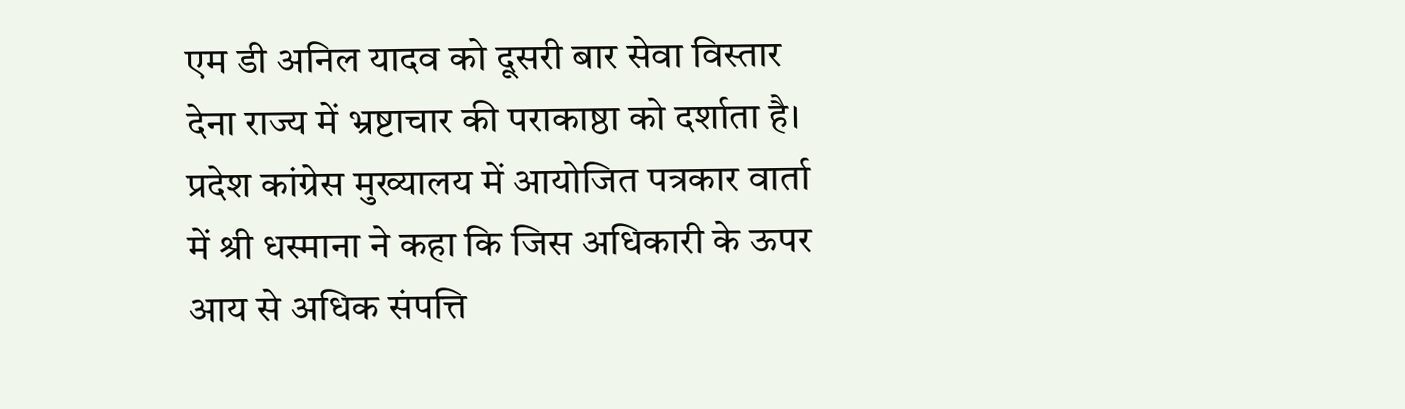एम डी अनिल यादव को दूसरी बार सेवा विस्तार देना राज्य में भ्रष्टाचार की पराकाष्ठा को दर्शाता है। प्रदेश कांग्रेस मुख्यालय में आयोजित पत्रकार वार्ता में श्री धस्माना ने कहा कि जिस अधिकारी के ऊपर आय से अधिक संपत्ति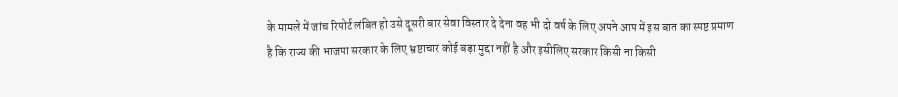के मामले में जांच रिपोर्ट लंबित हो उसे दूसरी बार सेवा विस्तार दे देना वह भी दो वर्ष के लिए अपने आप में इस बात का स्पष्ट प्रमाण है कि राज्य की भाजपा सरकार के लिए भ्रष्टाचार कोई बड़ा मुद्दा नहीं है और इसीलिए सरकार किसी ना किसी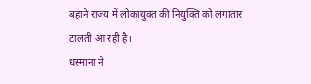बहाने राज्य में लोकायुक्त की नियुक्ति को लगातार टालती आ रही है।
धस्माना ने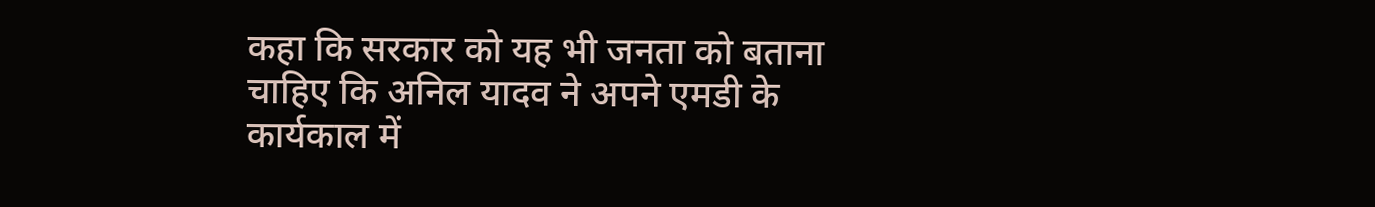कहा कि सरकार को यह भी जनता को बताना चाहिए कि अनिल यादव ने अपने एमडी के कार्यकाल में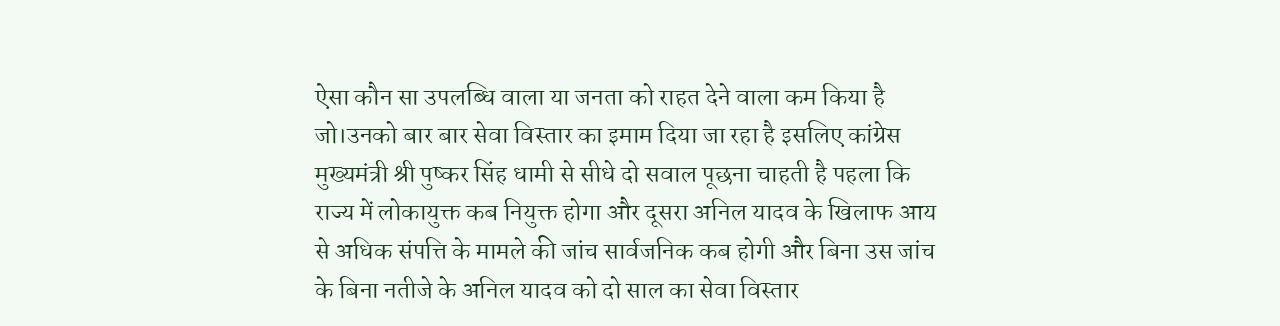ऐसा कौन सा उपलब्धि वाला या जनता को राहत देने वाला कम किया है जो।उनको बार बार सेवा विस्तार का इमाम दिया जा रहा है इसलिए कांग्रेस मुख्यमंत्री श्री पुष्कर सिंह धामी से सीधे दो सवाल पूछना चाहती है पहला कि राज्य में लोकायुक्त कब नियुक्त होगा और दूसरा अनिल यादव के खिलाफ आय से अधिक संपत्ति के मामले की जांच सार्वजनिक कब होगी और बिना उस जांच के बिना नतीजे के अनिल यादव को दो साल का सेवा विस्तार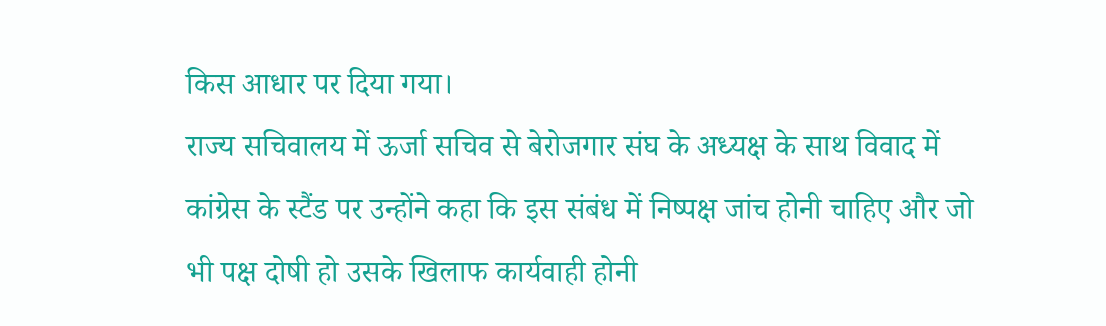किस आधार पर दिया गया।
राज्य सचिवालय में ऊर्जा सचिव से बेरोजगार संघ के अध्यक्ष के साथ विवाद में कांग्रेस के स्टैंड पर उन्होंने कहा कि इस संबंध में निष्पक्ष जांच होनी चाहिए और जो भी पक्ष दोषी हो उसके खिलाफ कार्यवाही होनी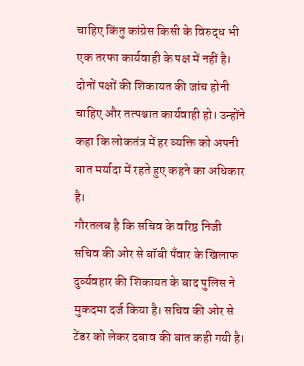चाहिए किंतु कांग्रेस किसी के विरुद्ध भी एक तरफा कार्यवाही के पक्ष में नहीं है। दोनों पक्षों की शिकायत की जांच होनी चाहिए और तत्पश्चात कार्यवाही हो। उन्होंने कहा कि लोकतंत्र में हर व्यक्ति को अपनी बात मर्यादा में रहते हुए कहने का अधिकार है।
गौरतलब है कि सचिव के वरिष्ठ निजी सचिव की ओर से बॉबी पँवार के खिलाफ दुर्व्यवहार की शिकायत के बाद पुलिस ने मुकदमा दर्ज किया है। सचिव की ओर से टेंडर को लेकर दबाव की बात कही गयी है।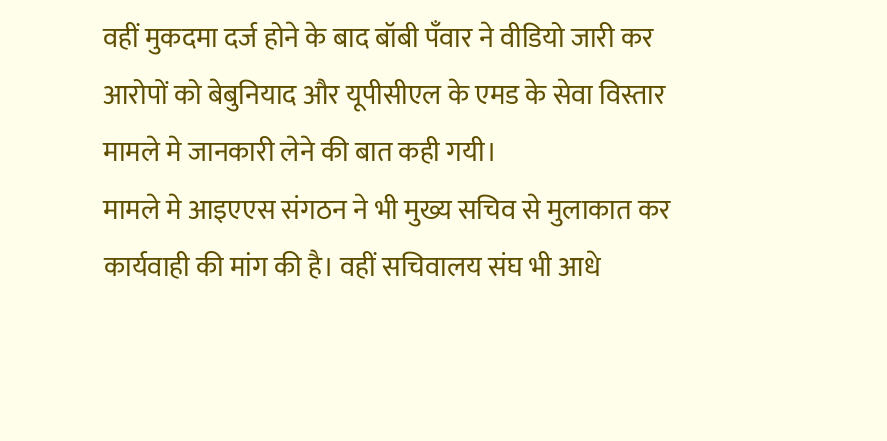वहीं मुकदमा दर्ज होने के बाद बॉबी पँवार ने वीडियो जारी कर आरोपों को बेबुनियाद और यूपीसीएल के एमड के सेवा विस्तार मामले मे जानकारी लेने की बात कही गयी।
मामले मे आइएएस संगठन ने भी मुख्य सचिव से मुलाकात कर कार्यवाही की मांग की है। वहीं सचिवालय संघ भी आधे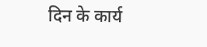दिन के कार्य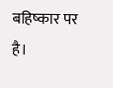बहिष्कार पर है।